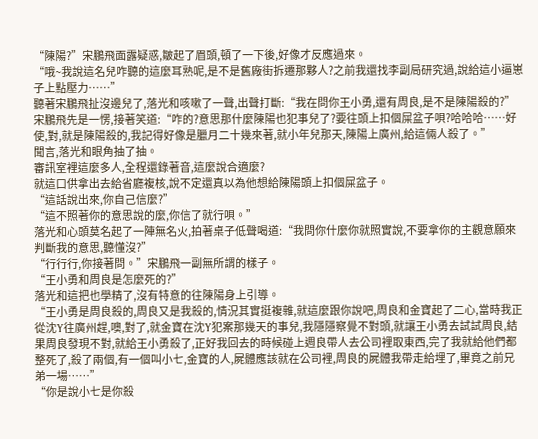“陳陽?”宋鵬飛面露疑惑,皺起了眉頭,頓了一下後,好像才反應過來。
“哦~我說這名兒咋聽的這麼耳熟呢,是不是舊廠街拆遷那夥人?之前我還找李副局研究過,說給這小逼崽子上點壓力……”
聽著宋鵬飛扯沒邊兒了,落光和咳嗽了一聲,出聲打斷:“我在問你王小勇,還有周良,是不是陳陽殺的?”
宋鵬飛先是一愣,接著笑道:“咋的?意思那什麼陳陽也犯事兒了?要往頭上扣個屎盆子唄?哈哈哈……好使,對,就是陳陽殺的,我記得好像是臘月二十幾來著,就小年兒那天,陳陽上廣州,給這倆人殺了。”
聞言,落光和眼角抽了抽。
審訊室裡這麼多人,全程還錄著音,這麼說合適麼?
就這口供拿出去給省廳複核,說不定還真以為他想給陳陽頭上扣個屎盆子。
“這話說出來,你自己信麼?”
“這不照著你的意思說的麼,你信了就行唄。”
落光和心頭莫名起了一陣無名火,拍著桌子低聲喝道:“我問你什麼你就照實說,不要拿你的主觀意願來判斷我的意思,聽懂沒?”
“行行行,你接著問。”宋鵬飛一副無所謂的樣子。
“王小勇和周良是怎麼死的?”
落光和這把也學精了,沒有特意的往陳陽身上引導。
“王小勇是周良殺的,周良又是我殺的,情況其實挺複雜,就這麼跟你說吧,周良和金寶起了二心,當時我正從沈Y往廣州趕,噢,對了,就金寶在沈Y犯案那幾天的事兒,我隱隱察覺不對頭,就讓王小勇去試試周良,結果周良發現不對,就給王小勇殺了,正好我回去的時候碰上週良帶人去公司裡取東西,完了我就給他們都整死了,殺了兩個,有一個叫小七,金寶的人,屍體應該就在公司裡,周良的屍體我帶走給埋了,畢竟之前兄弟一場……”
“你是說小七是你殺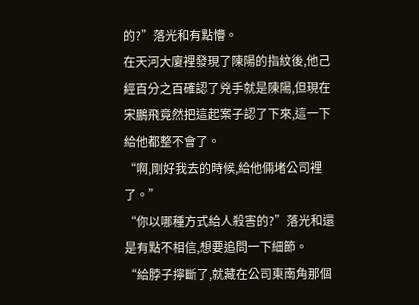的?”落光和有點懵。
在天河大廈裡發現了陳陽的指紋後,他己經百分之百確認了兇手就是陳陽,但現在宋鵬飛竟然把這起案子認了下來,這一下給他都整不會了。
“啊,剛好我去的時候,給他倆堵公司裡了。”
“你以哪種方式給人殺害的?”落光和還是有點不相信,想要追問一下細節。
“給脖子擰斷了,就藏在公司東南角那個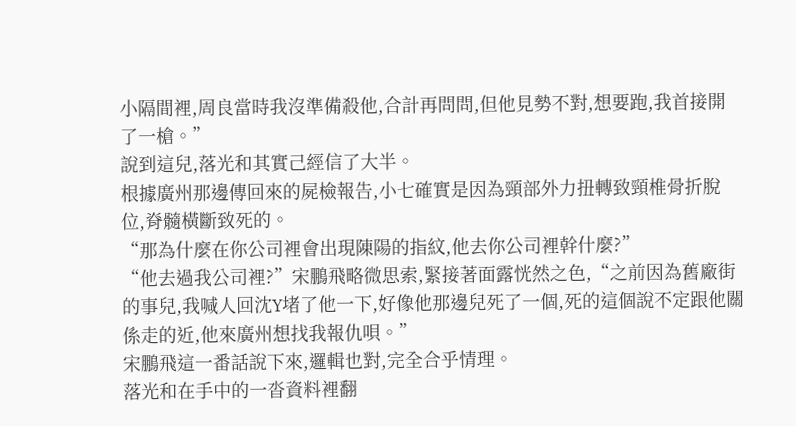小隔間裡,周良當時我沒準備殺他,合計再問問,但他見勢不對,想要跑,我首接開了一槍。”
說到這兒,落光和其實己經信了大半。
根據廣州那邊傳回來的屍檢報告,小七確實是因為頸部外力扭轉致頸椎骨折脫位,脊髓橫斷致死的。
“那為什麼在你公司裡會出現陳陽的指紋,他去你公司裡幹什麼?”
“他去過我公司裡?”宋鵬飛略微思索,緊接著面露恍然之色,“之前因為舊廠街的事兒,我喊人回沈Y堵了他一下,好像他那邊兒死了一個,死的這個說不定跟他關係走的近,他來廣州想找我報仇唄。”
宋鵬飛這一番話說下來,邏輯也對,完全合乎情理。
落光和在手中的一沓資料裡翻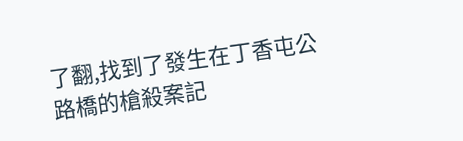了翻,找到了發生在丁香屯公路橋的槍殺案記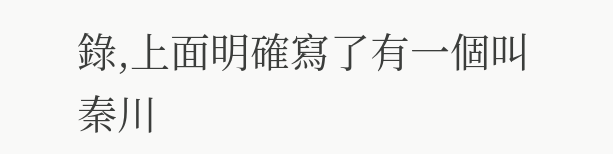錄,上面明確寫了有一個叫秦川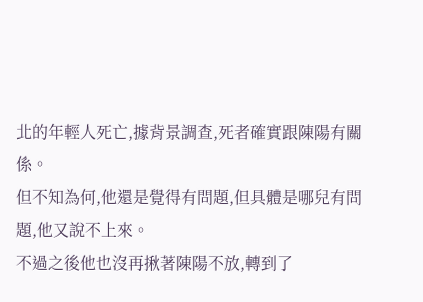北的年輕人死亡,據背景調查,死者確實跟陳陽有關係。
但不知為何,他還是覺得有問題,但具體是哪兒有問題,他又說不上來。
不過之後他也沒再揪著陳陽不放,轉到了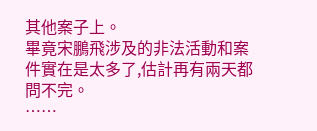其他案子上。
畢竟宋鵬飛涉及的非法活動和案件實在是太多了,估計再有兩天都問不完。
……